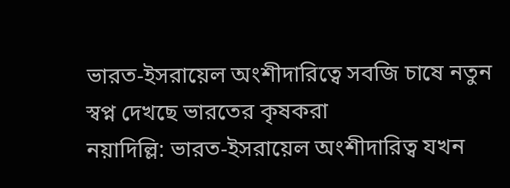ভারত-ইসরায়েল অংশীদারিত্বে সবজি চাষে নতুন স্বপ্ন দেখছে ভারতের কৃষকরা
নয়াদিল্লি: ভারত-ইসরায়েল অংশীদারিত্ব যখন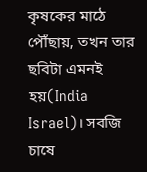কৃষকের মাঠে পৌঁছায়, তখন তার ছবিটা এমনই হয়(India Israel)। সবজি চাষে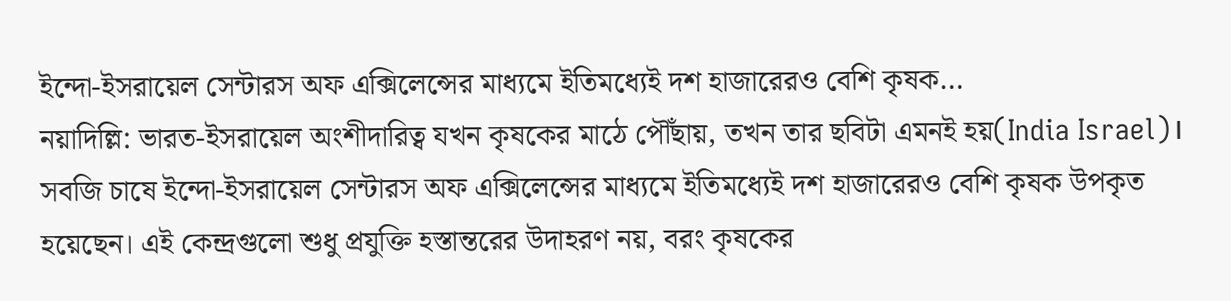ইন্দো-ইসরায়েল সেন্টারস অফ এক্সিলেন্সের মাধ্যমে ইতিমধ্যেই দশ হাজারেরও বেশি কৃষক…
নয়াদিল্লি: ভারত-ইসরায়েল অংশীদারিত্ব যখন কৃষকের মাঠে পৌঁছায়, তখন তার ছবিটা এমনই হয়(India Israel)। সবজি চাষে ইন্দো-ইসরায়েল সেন্টারস অফ এক্সিলেন্সের মাধ্যমে ইতিমধ্যেই দশ হাজারেরও বেশি কৃষক উপকৃত হয়েছেন। এই কেন্দ্রগুলো শুধু প্রযুক্তি হস্তান্তরের উদাহরণ নয়, বরং কৃষকের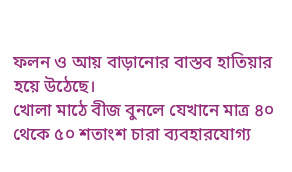ফলন ও আয় বাড়ানোর বাস্তব হাতিয়ার হয়ে উঠেছে।
খোলা মাঠে বীজ বুনলে যেখানে মাত্র ৪০ থেকে ৫০ শতাংশ চারা ব্যবহারযোগ্য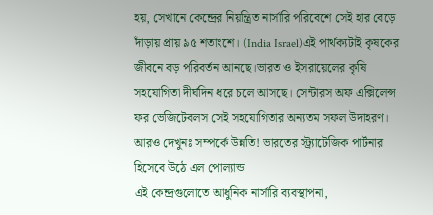হয়, সেখানে কেন্দ্রের নিয়ন্ত্রিত নার্সারি পরিবেশে সেই হার বেড়ে দাঁড়ায় প্রায় ৯৫ শতাংশে। (India Israel)এই পার্থক্যটাই কৃষকের জীবনে বড় পরিবর্তন আনছে।ভারত ও ইসরায়েলের কৃষি সহযোগিতা দীর্ঘদিন ধরে চলে আসছে। সেন্টারস অফ এক্সিলেন্স ফর ভেজিটেবলস সেই সহযোগিতার অন্যতম সফল উদাহরণ।
আরও দেখুনঃ সম্পর্কে উন্নতি! ভারতের স্ট্র্যাটেজিক পার্টনার হিসেবে উঠে এল পোল্যান্ড
এই কেন্দ্রগুলোতে আধুনিক নার্সারি ব্যবস্থাপনা,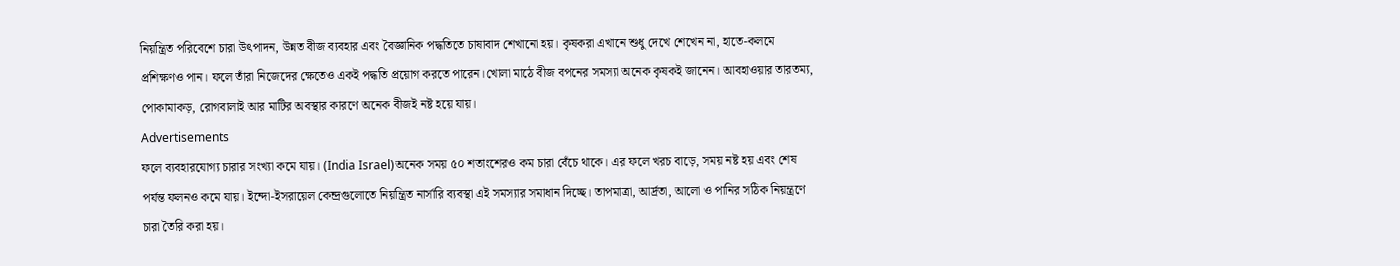নিয়ন্ত্রিত পরিবেশে চারা উৎপাদন, উন্নত বীজ ব্যবহার এবং বৈজ্ঞানিক পদ্ধতিতে চাষাবাদ শেখানো হয়। কৃষকরা এখানে শুধু দেখে শেখেন না, হাতে-কলমে প্রশিক্ষণও পান। ফলে তাঁরা নিজেদের ক্ষেতেও একই পদ্ধতি প্রয়োগ করতে পারেন।খোলা মাঠে বীজ বপনের সমস্যা অনেক কৃষকই জানেন। আবহাওয়ার তারতম্য, পোকামাকড়, রোগবালাই আর মাটির অবস্থার কারণে অনেক বীজই নষ্ট হয়ে যায়।
Advertisements
ফলে ব্যবহারযোগ্য চারার সংখ্যা কমে যায়। (India Israel)অনেক সময় ৫০ শতাংশেরও কম চারা বেঁচে থাকে। এর ফলে খরচ বাড়ে, সময় নষ্ট হয় এবং শেষ পর্যন্ত ফলনও কমে যায়। ইন্দো-ইসরায়েল কেন্দ্রগুলোতে নিয়ন্ত্রিত নার্সারি ব্যবস্থা এই সমস্যার সমাধান দিচ্ছে। তাপমাত্রা, আর্দ্রতা, আলো ও পানির সঠিক নিয়ন্ত্রণে চারা তৈরি করা হয়।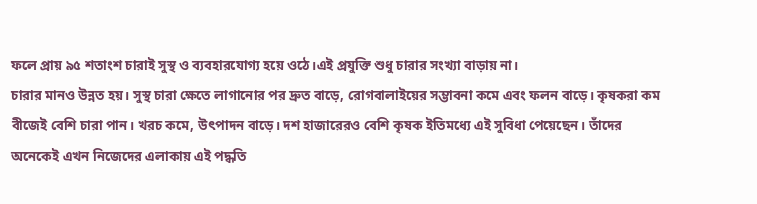ফলে প্রায় ৯৫ শতাংশ চারাই সুস্থ ও ব্যবহারযোগ্য হয়ে ওঠে।এই প্রযুক্তি শুধু চারার সংখ্যা বাড়ায় না।
চারার মানও উন্নত হয়। সুস্থ চারা ক্ষেতে লাগানোর পর দ্রুত বাড়ে, রোগবালাইয়ের সম্ভাবনা কমে এবং ফলন বাড়ে। কৃষকরা কম বীজেই বেশি চারা পান। খরচ কমে, উৎপাদন বাড়ে। দশ হাজারেরও বেশি কৃষক ইতিমধ্যে এই সুবিধা পেয়েছেন। তাঁদের অনেকেই এখন নিজেদের এলাকায় এই পদ্ধতি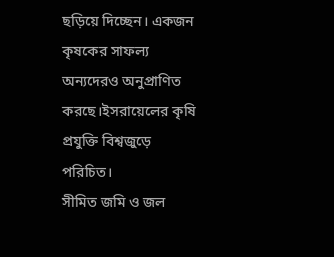ছড়িয়ে দিচ্ছেন। একজন কৃষকের সাফল্য অন্যদেরও অনুপ্রাণিত করছে।ইসরায়েলের কৃষি প্রযুক্তি বিশ্বজুড়ে পরিচিত।
সীমিত জমি ও জল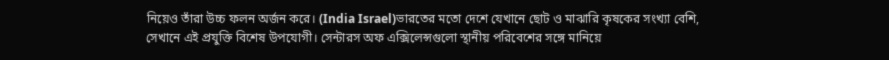নিয়েও তাঁরা উচ্চ ফলন অর্জন করে। (India Israel)ভারতের মতো দেশে যেখানে ছোট ও মাঝারি কৃষকের সংখ্যা বেশি, সেখানে এই প্রযুক্তি বিশেষ উপযোগী। সেন্টারস অফ এক্সিলেন্সগুলো স্থানীয় পরিবেশের সঙ্গে মানিয়ে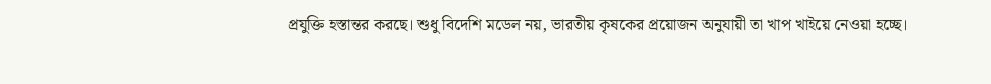প্রযুক্তি হস্তান্তর করছে। শুধু বিদেশি মডেল নয়, ভারতীয় কৃষকের প্রয়োজন অনুযায়ী তা খাপ খাইয়ে নেওয়া হচ্ছে।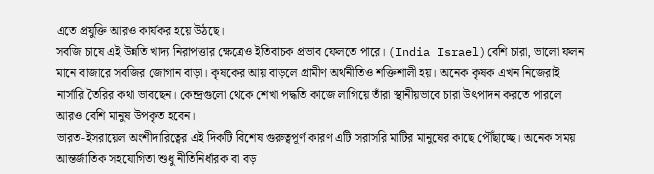এতে প্রযুক্তি আরও কার্যকর হয়ে উঠছে।
সবজি চাষে এই উন্নতি খাদ্য নিরাপত্তার ক্ষেত্রেও ইতিবাচক প্রভাব ফেলতে পারে। (India Israel)বেশি চারা, ভালো ফলন মানে বাজারে সবজির জোগান বাড়া। কৃষকের আয় বাড়লে গ্রামীণ অর্থনীতিও শক্তিশালী হয়। অনেক কৃষক এখন নিজেরাই নার্সারি তৈরির কথা ভাবছেন। কেন্দ্রগুলো থেকে শেখা পদ্ধতি কাজে লাগিয়ে তাঁরা স্থানীয়ভাবে চারা উৎপাদন করতে পারলে আরও বেশি মানুষ উপকৃত হবেন।
ভারত-ইসরায়েল অংশীদারিত্বের এই দিকটি বিশেষ গুরুত্বপূর্ণ কারণ এটি সরাসরি মাটির মানুষের কাছে পৌঁছাচ্ছে। অনেক সময় আন্তর্জাতিক সহযোগিতা শুধু নীতিনির্ধারক বা বড়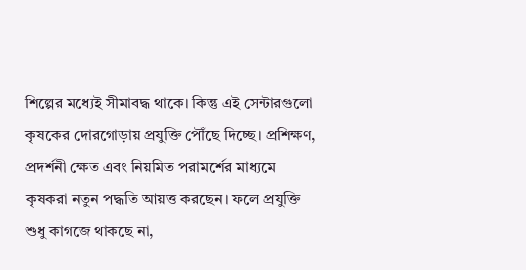শিল্পের মধ্যেই সীমাবদ্ধ থাকে। কিন্তু এই সেন্টারগুলো কৃষকের দোরগোড়ায় প্রযুক্তি পৌঁছে দিচ্ছে। প্রশিক্ষণ, প্রদর্শনী ক্ষেত এবং নিয়মিত পরামর্শের মাধ্যমে কৃষকরা নতুন পদ্ধতি আয়ত্ত করছেন। ফলে প্রযুক্তি শুধু কাগজে থাকছে না,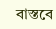বাস্তবে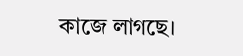কাজে লাগছে।